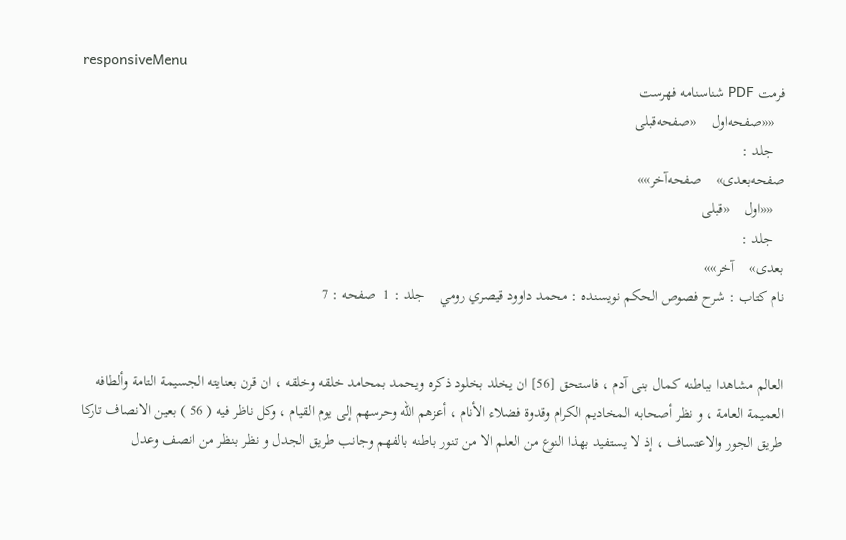responsiveMenu
فرمت PDF شناسنامه فهرست
   ««صفحه‌اول    «صفحه‌قبلی
   جلد :
صفحه‌بعدی»    صفحه‌آخر»»
   ««اول    «قبلی
   جلد :
بعدی»    آخر»»
نام کتاب : شرح فصوص الحكم نویسنده : محمد داوود قيصري رومي    جلد : 1  صفحه : 7


العالم مشاهدا بباطنه كمال بنى آدم ، فاستحق [56] ان يخلد بخلود ذكره ويحمد بمحامد خلقه وخلقه ، ان قرن بعنايته الجسيمة التامة وألطافه العميمة العامة ، و نظر أصحابه المخاديم الكرام وقدوة فضلاء الأنام ، أعزهم الله وحرسهم إلى يوم القيام ، وكل ناظر فيه ( 56 ) بعين الانصاف تاركا طريق الجور والاعتساف ، إذ لا يستفيد بهذا النوع من العلم الا من تنور باطنه بالفهم وجانب طريق الجدل و نظر بنظر من انصف وعدل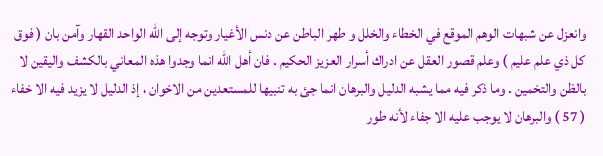وانعزل عن شبهات الوهم الموقع في الخطاء والخلل و طهر الباطن عن دنس الأغيار وتوجه إلى الله الواحد القهار وآمن بان ( فوق كل ذي علم عليم ) وعلم قصور العقل عن ادراك أسرار العزيز الحكيم . فان أهل الله انما وجدوا هذه المعاني بالكشف واليقين لا بالظن والتخمين . وما ذكر فيه مما يشبه الدليل والبرهان انما جئ به تنبيها للمستعدين من الاخوان ، إذ الدليل لا يزيد فيه الا خفاء ( 57 ) والبرهان لا يوجب عليه الا جفاء لأنه طور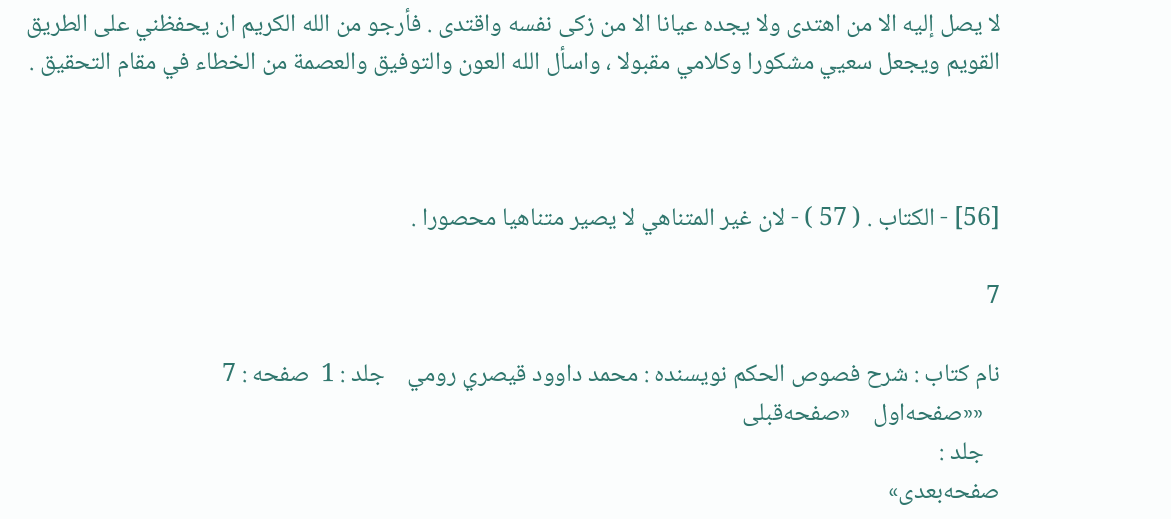لا يصل إليه الا من اهتدى ولا يجده عيانا الا من زكى نفسه واقتدى . فأرجو من الله الكريم ان يحفظني على الطريق القويم ويجعل سعيي مشكورا وكلامي مقبولا ، واسأل الله العون والتوفيق والعصمة من الخطاء في مقام التحقيق .



[56] - الكتاب . ( 57 ) - لان غير المتناهي لا يصير متناهيا محصورا .

7

نام کتاب : شرح فصوص الحكم نویسنده : محمد داوود قيصري رومي    جلد : 1  صفحه : 7
   ««صفحه‌اول    «صفحه‌قبلی
   جلد :
صفحه‌بعدی»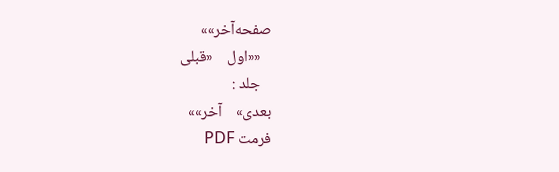صفحه‌آخر»»
   ««اول    «قبلی
   جلد :
بعدی»    آخر»»
فرمت PDF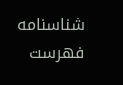شناسنامه فهرست